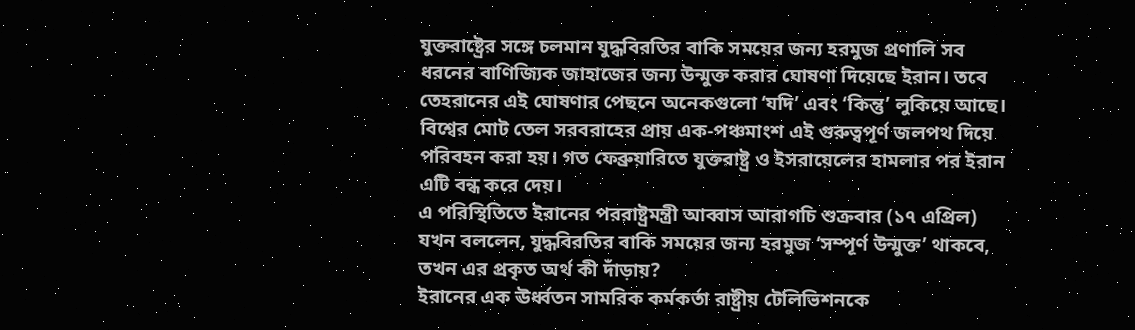যুক্তরাষ্ট্রের সঙ্গে চলমান যুদ্ধবিরতির বাকি সময়ের জন্য হরমুজ প্রণালি সব ধরনের বাণিজ্যিক জাহাজের জন্য উন্মুক্ত করার ঘোষণা দিয়েছে ইরান। তবে তেহরানের এই ঘোষণার পেছনে অনেকগুলো ‘যদি’ এবং ‘কিন্তু’ লুকিয়ে আছে।
বিশ্বের মোট তেল সরবরাহের প্রায় এক-পঞ্চমাংশ এই গুরুত্বপূর্ণ জলপথ দিয়ে পরিবহন করা হয়। গত ফেব্রুয়ারিতে যুক্তরাষ্ট্র ও ইসরায়েলের হামলার পর ইরান এটি বন্ধ করে দেয়।
এ পরিস্থিতিতে ইরানের পররাষ্ট্রমন্ত্রী আব্বাস আরাগচি শুক্রবার (১৭ এপ্রিল) যখন বললেন, যুদ্ধবিরতির বাকি সময়ের জন্য হরমুজ ‘সম্পূর্ণ উন্মুক্ত’ থাকবে, তখন এর প্রকৃত অর্থ কী দাঁড়ায়?
ইরানের এক ঊর্ধ্বতন সামরিক কর্মকর্তা রাষ্ট্রীয় টেলিভিশনকে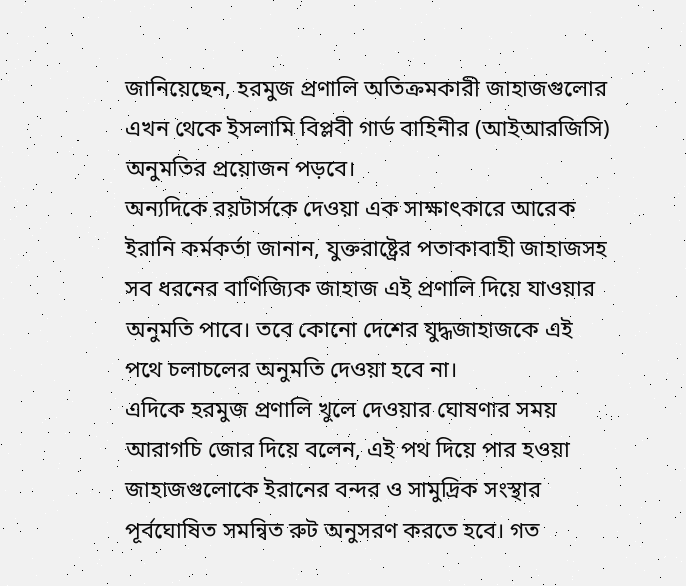জানিয়েছেন, হরমুজ প্রণালি অতিক্রমকারী জাহাজগুলোর এখন থেকে ইসলামি বিপ্লবী গার্ড বাহিনীর (আইআরজিসি) অনুমতির প্রয়োজন পড়বে।
অন্যদিকে রয়টার্সকে দেওয়া এক সাক্ষাৎকারে আরেক ইরানি কর্মকর্তা জানান, যুক্তরাষ্ট্রের পতাকাবাহী জাহাজসহ সব ধরনের বাণিজ্যিক জাহাজ এই প্রণালি দিয়ে যাওয়ার অনুমতি পাবে। তবে কোনো দেশের যুদ্ধজাহাজকে এই পথে চলাচলের অনুমতি দেওয়া হবে না।
এদিকে হরমুজ প্রণালি খুলে দেওয়ার ঘোষণার সময় আরাগচি জোর দিয়ে বলেন, এই পথ দিয়ে পার হওয়া জাহাজগুলোকে ইরানের বন্দর ও সামুদ্রিক সংস্থার পূর্বঘোষিত সমন্বিত রুট অনুসরণ করতে হবে। গত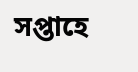সপ্তাহে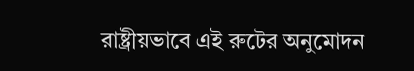রাষ্ট্রীয়ভাবে এই রুটের অনুমোদন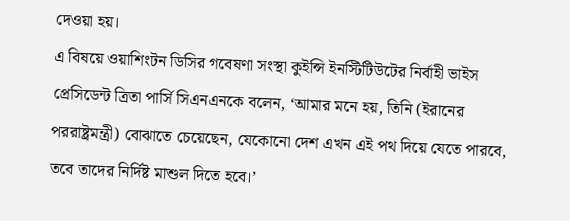দেওয়া হয়।
এ বিষয়ে ওয়াশিংটন ডিসির গবেষণা সংস্থা কুইন্সি ইনস্টিটিউটের নির্বাহী ভাইস প্রেসিডেন্ট ত্রিতা পার্সি সিএনএনকে বলেন, ‘আমার মনে হয়, তিনি (ইরানের পররাষ্ট্রমন্ত্রী) বোঝাতে চেয়েছেন, যেকোনো দেশ এখন এই পথ দিয়ে যেতে পারবে, তবে তাদের নির্দিষ্ট মাশুল দিতে হবে।’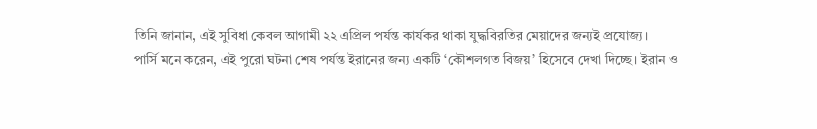তিনি জানান, এই সুবিধা কেবল আগামী ২২ এপ্রিল পর্যন্ত কার্যকর থাকা যুদ্ধবিরতির মেয়াদের জন্যই প্রযোজ্য।
পার্সি মনে করেন, এই পুরো ঘটনা শেষ পর্যন্ত ইরানের জন্য একটি ‘কৌশলগত বিজয়’ হিসেবে দেখা দিচ্ছে। ইরান ও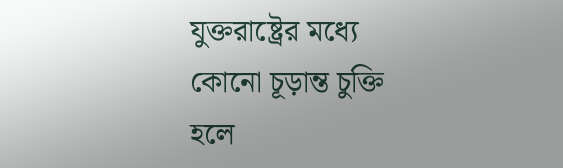যুক্তরাষ্ট্রের মধ্যে কোনো চূড়ান্ত চুক্তি হলে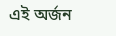এই অর্জন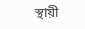স্থায়ী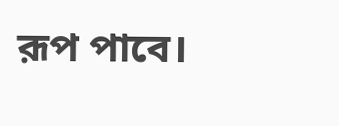রূপ পাবে।